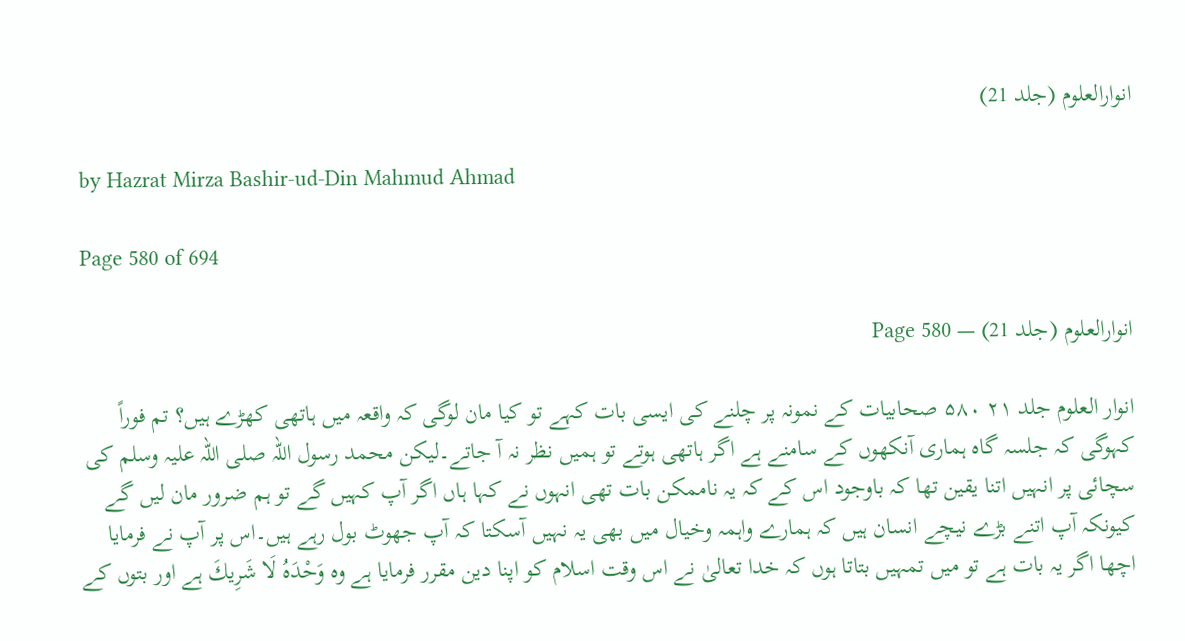انوارالعلوم (جلد 21)

by Hazrat Mirza Bashir-ud-Din Mahmud Ahmad

Page 580 of 694

انوارالعلوم (جلد 21) — Page 580

انوار العلوم جلد ۲۱ ۵۸۰ صحابیات کے نمونہ پر چلنے کی ایسی بات کہے تو کیا مان لوگی کہ واقعہ میں ہاتھی کھڑے ہیں؟ تم فوراً کہوگی کہ جلسہ گاہ ہماری آنکھوں کے سامنے ہے اگر ہاتھی ہوتے تو ہمیں نظر نہ آ جاتے۔لیکن محمد رسول اللہ صلی اللہ علیہ وسلم کی سچائی پر انہیں اتنا یقین تھا کہ باوجود اس کے کہ یہ ناممکن بات تھی انہوں نے کہا ہاں اگر آپ کہیں گے تو ہم ضرور مان لیں گے کیونکہ آپ اتنے بڑے نیچے انسان ہیں کہ ہمارے واہمہ وخیال میں بھی یہ نہیں آسکتا کہ آپ جھوٹ بول رہے ہیں۔اس پر آپ نے فرمایا اچھا اگر یہ بات ہے تو میں تمہیں بتاتا ہوں کہ خدا تعالیٰ نے اس وقت اسلام کو اپنا دین مقرر فرمایا ہے وہ وَحْدَهُ لَا شَرِيكَ ہے اور بتوں کے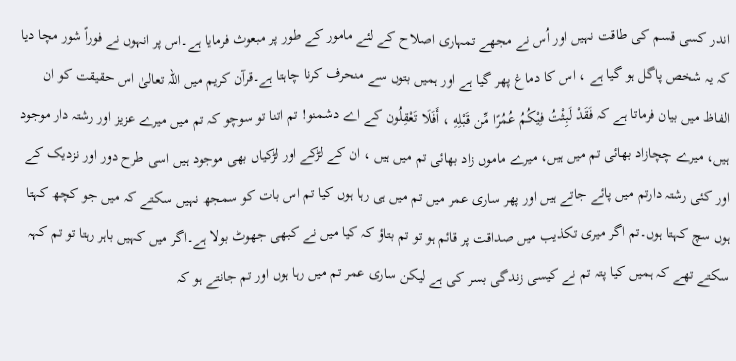اندر کسی قسم کی طاقت نہیں اور اُس نے مجھے تمہاری اصلاح کے لئے مامور کے طور پر مبعوث فرمایا ہے۔اس پر انہوں نے فوراً شور مچا دیا کہ یہ شخص پاگل ہو گیا ہے ، اس کا دماغ پھر گیا ہے اور ہمیں بتوں سے منحرف کرنا چاہتا ہے۔قرآن کریم میں اللہ تعالیٰ اس حقیقت کو ان الفاظ میں بیان فرماتا ہے کہ فَقَدْ لَبِثْتُ فِيْكُمُ عُمُرًا مِّن قَبْلِهِ ، أَفَلَا تَعْقِلُون کے اے دشمنو! تم اتنا تو سوچو کہ تم میں میرے عزیز اور رشتہ دار موجود ہیں، میرے چچازاد بھائی تم میں ہیں، میرے ماموں زاد بھائی تم میں ہیں ، ان کے لڑکے اور لڑکیاں بھی موجود ہیں اسی طرح دور اور نزدیک کے اور کئی رشتہ دارتم میں پائے جاتے ہیں اور پھر ساری عمر میں تم میں ہی رہا ہوں کیا تم اس بات کو سمجھ نہیں سکتے کہ میں جو کچھ کہتا ہوں سچ کہتا ہوں۔تم اگر میری تکذیب میں صداقت پر قائم ہو تو تم بتاؤ کہ کیا میں نے کبھی جھوٹ بولا ہے۔اگر میں کہیں باہر رہتا تو تم کہہ سکتے تھے کہ ہمیں کیا پتہ تم نے کیسی زندگی بسر کی ہے لیکن ساری عمر تم میں رہا ہوں اور تم جانتے ہو کہ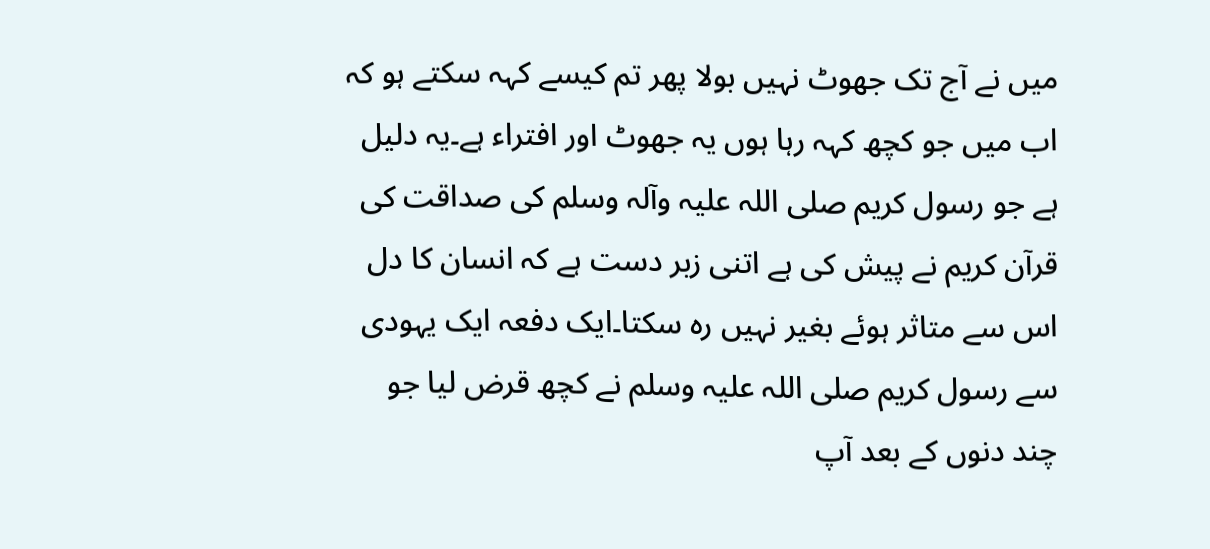میں نے آج تک جھوٹ نہیں بولا پھر تم کیسے کہہ سکتے ہو کہ اب میں جو کچھ کہہ رہا ہوں یہ جھوٹ اور افتراء ہے۔یہ دلیل ہے جو رسول کریم صلی اللہ علیہ وآلہ وسلم کی صداقت کی قرآن کریم نے پیش کی ہے اتنی زبر دست ہے کہ انسان کا دل اس سے متاثر ہوئے بغیر نہیں رہ سکتا۔ایک دفعہ ایک یہودی سے رسول کریم صلی اللہ علیہ وسلم نے کچھ قرض لیا جو چند دنوں کے بعد آپ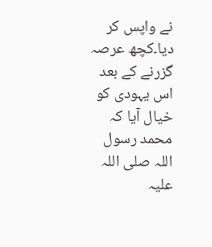نے واپس کر دیا۔کچھ عرصہ گزرنے کے بعد اس یہودی کو خیال آیا کہ محمد رسول اللہ صلی اللہ علیہ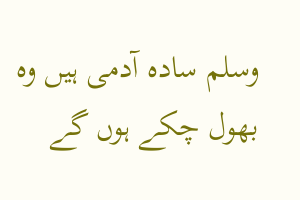وسلم سادہ آدمی ہیں وہ بھول چکے ہوں گے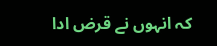کہ انہوں نے قرض ادا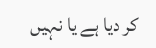کر دیا ہے یا نہیں